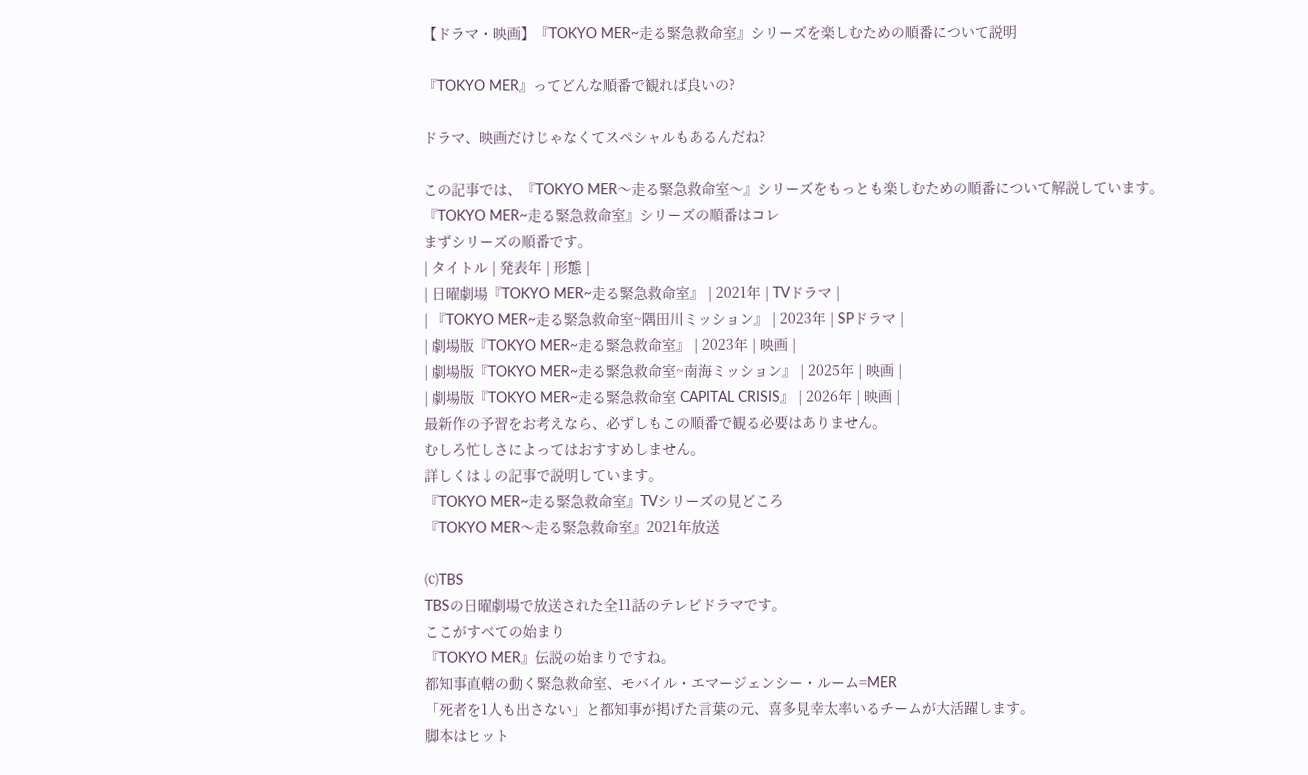【ドラマ・映画】『TOKYO MER~走る緊急救命室』シリーズを楽しむための順番について説明

『TOKYO MER』ってどんな順番で観れば良いの?

ドラマ、映画だけじゃなくてスペシャルもあるんだね?

この記事では、『TOKYO MER〜走る緊急救命室〜』シリーズをもっとも楽しむための順番について解説しています。
『TOKYO MER~走る緊急救命室』シリーズの順番はコレ
まずシリーズの順番です。
| タイトル | 発表年 | 形態 |
| 日曜劇場『TOKYO MER~走る緊急救命室』 | 2021年 | TVドラマ |
| 『TOKYO MER~走る緊急救命室~隅田川ミッション』 | 2023年 | SPドラマ |
| 劇場版『TOKYO MER~走る緊急救命室』 | 2023年 | 映画 |
| 劇場版『TOKYO MER~走る緊急救命室~南海ミッション』 | 2025年 | 映画 |
| 劇場版『TOKYO MER~走る緊急救命室 CAPITAL CRISIS』 | 2026年 | 映画 |
最新作の予習をお考えなら、必ずしもこの順番で観る必要はありません。
むしろ忙しさによってはおすすめしません。
詳しくは↓の記事で説明しています。
『TOKYO MER~走る緊急救命室』TVシリーズの見どころ
『TOKYO MER〜走る緊急救命室』2021年放送

⒞TBS
TBSの日曜劇場で放送された全11話のテレビドラマです。
ここがすべての始まり
『TOKYO MER』伝説の始まりですね。
都知事直轄の動く緊急救命室、モバイル・エマージェンシー・ルーム=MER
「死者を1人も出さない」と都知事が掲げた言葉の元、喜多見幸太率いるチームが大活躍します。
脚本はヒット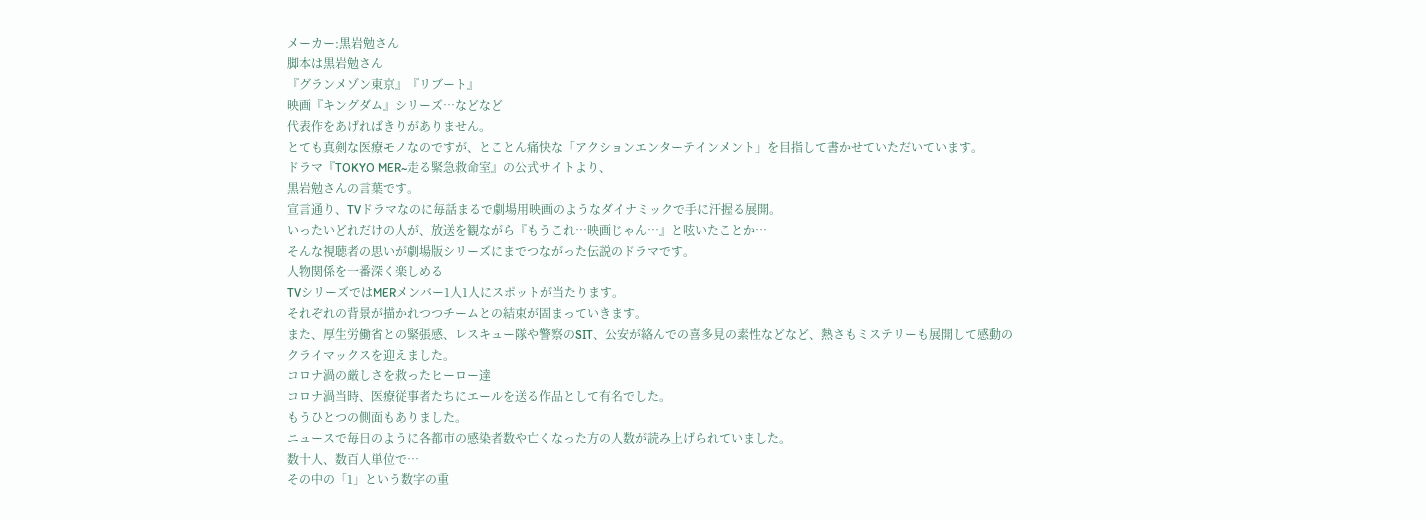メーカー:黒岩勉さん
脚本は黒岩勉さん
『グランメゾン東京』『リブート』
映画『キングダム』シリーズ…などなど
代表作をあげればきりがありません。
とても真剣な医療モノなのですが、とことん痛快な「アクションエンターテインメント」を目指して書かせていただいています。
ドラマ『TOKYO MER~走る緊急救命室』の公式サイトより、
黒岩勉さんの言葉です。
宣言通り、TVドラマなのに毎話まるで劇場用映画のようなダイナミックで手に汗握る展開。
いったいどれだけの人が、放送を観ながら『もうこれ…映画じゃん…』と呟いたことか…
そんな視聴者の思いが劇場版シリーズにまでつながった伝説のドラマです。
人物関係を一番深く楽しめる
TVシリーズではMERメンバー1人1人にスポットが当たります。
それぞれの背景が描かれつつチームとの結束が固まっていきます。
また、厚生労働省との緊張感、レスキュー隊や警察のSIT、公安が絡んでの喜多見の素性などなど、熱さもミステリーも展開して感動のクライマックスを迎えました。
コロナ渦の厳しさを救ったヒーロー達
コロナ渦当時、医療従事者たちにエールを送る作品として有名でした。
もうひとつの側面もありました。
ニュースで毎日のように各都市の感染者数や亡くなった方の人数が読み上げられていました。
数十人、数百人単位で…
その中の「1」という数字の重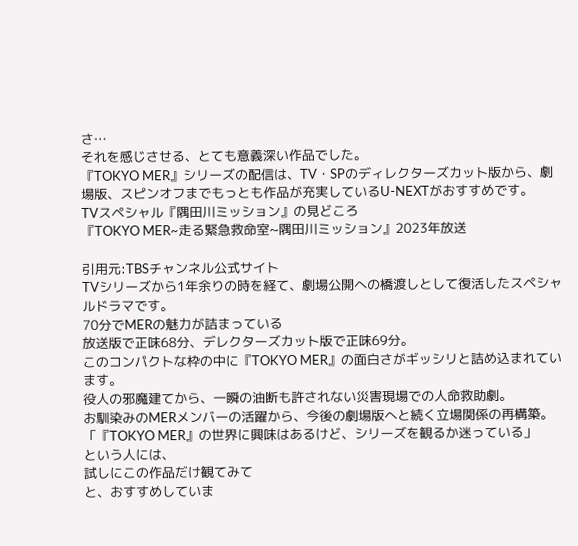さ…
それを感じさせる、とても意義深い作品でした。
『TOKYO MER』シリーズの配信は、TV・SPのディレクターズカット版から、劇場版、スピンオフまでもっとも作品が充実しているU-NEXTがおすすめです。
TVスペシャル『隅田川ミッション』の見どころ
『TOKYO MER~走る緊急救命室~隅田川ミッション』2023年放送

引用元:TBSチャンネル公式サイト
TVシリーズから1年余りの時を経て、劇場公開への橋渡しとして復活したスペシャルドラマです。
70分でMERの魅力が詰まっている
放送版で正味68分、デレクターズカット版で正味69分。
このコンパクトな枠の中に『TOKYO MER』の面白さがギッシリと詰め込まれています。
役人の邪魔建てから、一瞬の油断も許されない災害現場での人命救助劇。
お馴染みのMERメンバーの活躍から、今後の劇場版へと続く立場関係の再構築。
「『TOKYO MER』の世界に興味はあるけど、シリーズを観るか迷っている」
という人には、
試しにこの作品だけ観てみて
と、おすすめしていま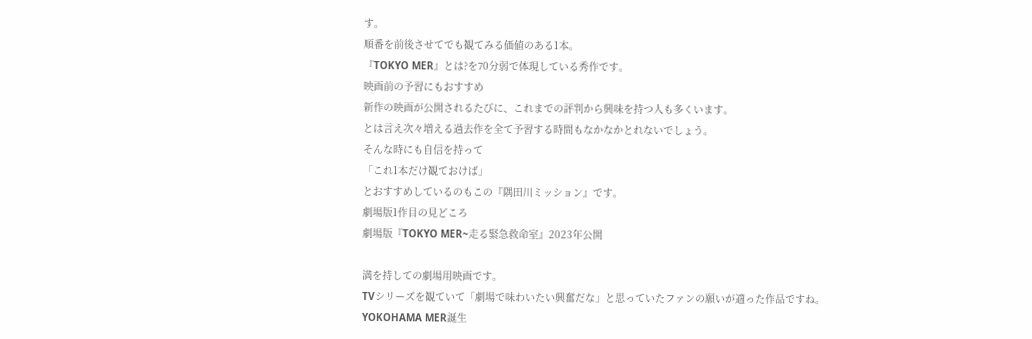す。
順番を前後させてでも観てみる価値のある1本。
『TOKYO MER』とは?を70分弱で体現している秀作です。
映画前の予習にもおすすめ
新作の映画が公開されるたびに、これまでの評判から興味を持つ人も多くいます。
とは言え次々増える過去作を全て予習する時間もなかなかとれないでしょう。
そんな時にも自信を持って
「これ1本だけ観ておけば」
とおすすめしているのもこの『隅田川ミッション』です。
劇場版1作目の見どころ
劇場版『TOKYO MER~走る緊急救命室』2023年公開

満を持しての劇場用映画です。
TVシリーズを観ていて「劇場で味わいたい興奮だな」と思っていたファンの願いが適った作品ですね。
YOKOHAMA MER誕生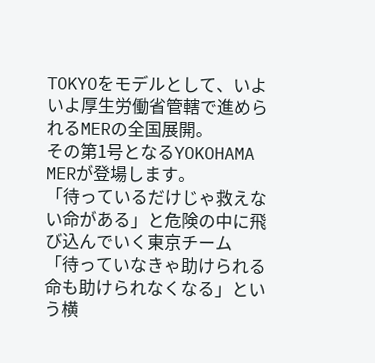TOKYOをモデルとして、いよいよ厚生労働省管轄で進められるMERの全国展開。
その第1号となるYOKOHAMA MERが登場します。
「待っているだけじゃ救えない命がある」と危険の中に飛び込んでいく東京チーム
「待っていなきゃ助けられる命も助けられなくなる」という横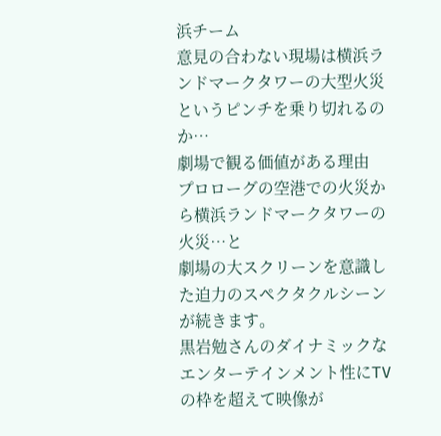浜チーム
意見の合わない現場は横浜ランドマークタワーの大型火災というピンチを乗り切れるのか…
劇場で観る価値がある理由
プロローグの空港での火災から横浜ランドマークタワーの火災…と
劇場の大スクリーンを意識した迫力のスペクタクルシーンが続きます。
黒岩勉さんのダイナミックなエンターテインメント性にTVの枠を超えて映像が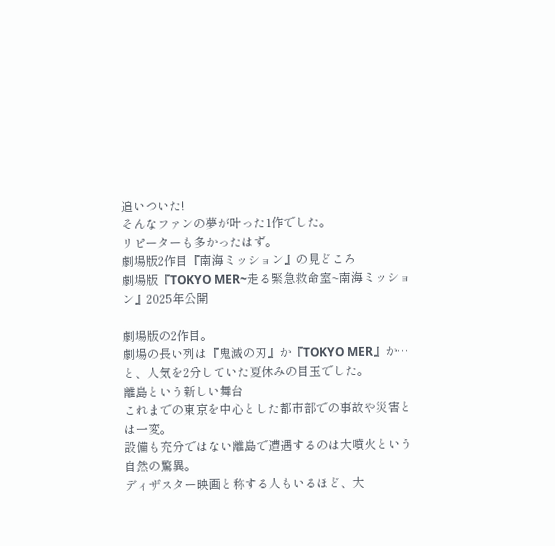追いついた!
そんなファンの夢が叶った1作でした。
リピーターも多かったはず。
劇場版2作目『南海ミッション』の見どころ
劇場版『TOKYO MER~走る緊急救命室~南海ミッション』2025年公開

劇場版の2作目。
劇場の長い列は『鬼滅の刃』か『TOKYO MER』か…と、人気を2分していた夏休みの目玉でした。
離島という新しい舞台
これまでの東京を中心とした都市部での事故や災害とは一変。
設備も充分ではない離島で遭遇するのは大噴火という自然の驚異。
ディザスター映画と称する人もいるほど、大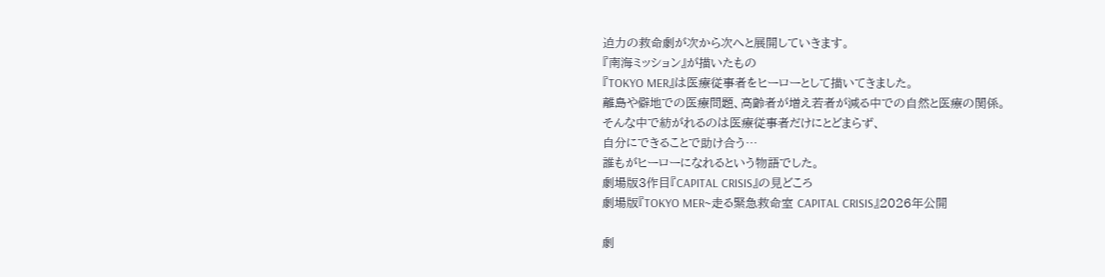迫力の救命劇が次から次へと展開していきます。
『南海ミッション』が描いたもの
『TOKYO MER』は医療従事者をヒーローとして描いてきました。
離島や僻地での医療問題、高齢者が増え若者が減る中での自然と医療の関係。
そんな中で紡がれるのは医療従事者だけにとどまらず、
自分にできることで助け合う…
誰もがヒーローになれるという物語でした。
劇場版3作目『CAPITAL CRISIS』の見どころ
劇場版『TOKYO MER~走る緊急救命室 CAPITAL CRISIS』2026年公開

劇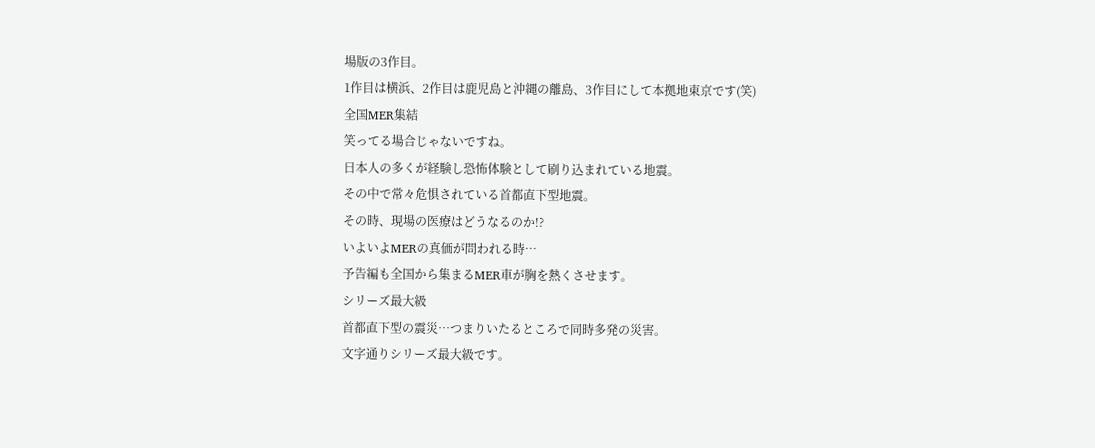場版の3作目。
1作目は横浜、2作目は鹿児島と沖縄の離島、3作目にして本拠地東京です(笑)
全国MER集結
笑ってる場合じゃないですね。
日本人の多くが経験し恐怖体験として刷り込まれている地震。
その中で常々危惧されている首都直下型地震。
その時、現場の医療はどうなるのか!?
いよいよMERの真価が問われる時…
予告編も全国から集まるMER車が胸を熱くさせます。
シリーズ最大級
首都直下型の震災…つまりいたるところで同時多発の災害。
文字通りシリーズ最大級です。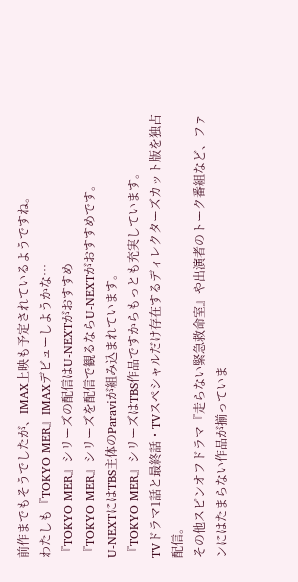前作までもそうでしたが、IMAX上映も予定されているようですね。
わたしも『TOKYO MER』IMAXデビューしようかな…
『TOKYO MER』シリーズの配信はU-NEXTがおすすめ
『TOKYO MER』シリーズを配信で観るならU-NEXTがおすすめです。
U-NEXTにはTBS主体のParaviが組み込まれています。
『TOKYO MER』シリーズはTBS作品ですからもっとも充実しています。
TVドラマ1話と最終話・TVスペシャルだけ存在するディレクターズカット版を独占配信。
その他スピンオフドラマ『走らない緊急救命室』や出演者のトーク番組など、ファンにはたまらない作品が揃っていま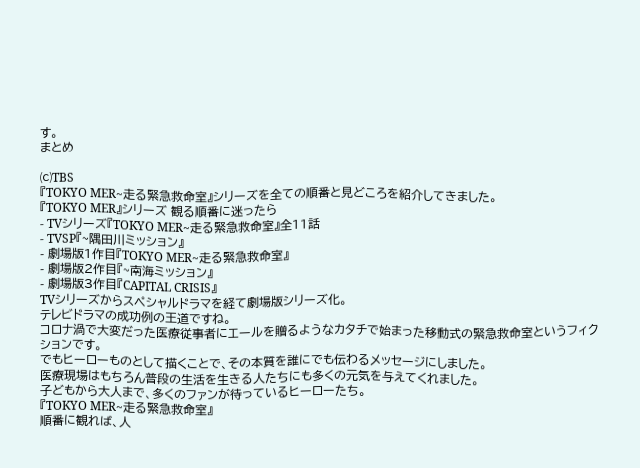す。
まとめ

⒞TBS
『TOKYO MER~走る緊急救命室』シリーズを全ての順番と見どころを紹介してきました。
『TOKYO MER』シリーズ 観る順番に迷ったら
- TVシリーズ『TOKYO MER~走る緊急救命室』全11話
- TVSP『~隅田川ミッション』
- 劇場版1作目『TOKYO MER~走る緊急救命室』
- 劇場版2作目『~南海ミッション』
- 劇場版3作目『CAPITAL CRISIS』
TVシリーズからスペシャルドラマを経て劇場版シリーズ化。
テレビドラマの成功例の王道ですね。
コロナ渦で大変だった医療従事者にエールを贈るようなカタチで始まった移動式の緊急救命室というフィクションです。
でもヒーローものとして描くことで、その本質を誰にでも伝わるメッセージにしました。
医療現場はもちろん普段の生活を生きる人たちにも多くの元気を与えてくれました。
子どもから大人まで、多くのファンが待っているヒーローたち。
『TOKYO MER~走る緊急救命室』
順番に観れば、人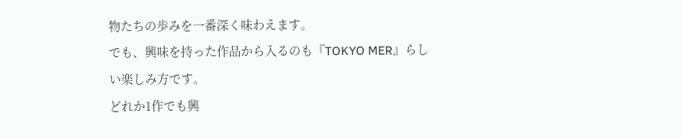物たちの歩みを一番深く味わえます。
でも、興味を持った作品から入るのも『TOKYO MER』らしい楽しみ方です。
どれか1作でも興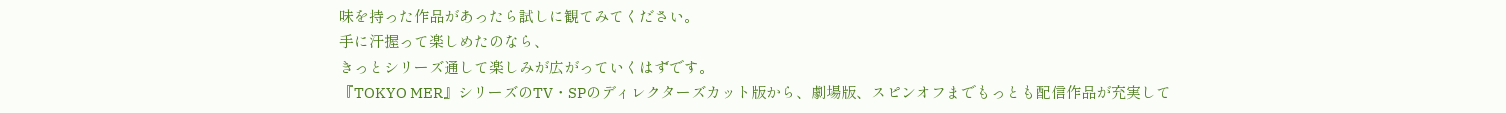味を持った作品があったら試しに観てみてください。
手に汗握って楽しめたのなら、
きっとシリーズ通して楽しみが広がっていくはずです。
『TOKYO MER』シリーズのTV・SPのディレクターズカット版から、劇場版、スピンオフまでもっとも配信作品が充実して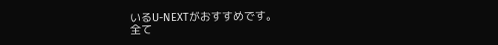いるU-NEXTがおすすめです。
全て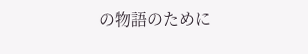の物語のために